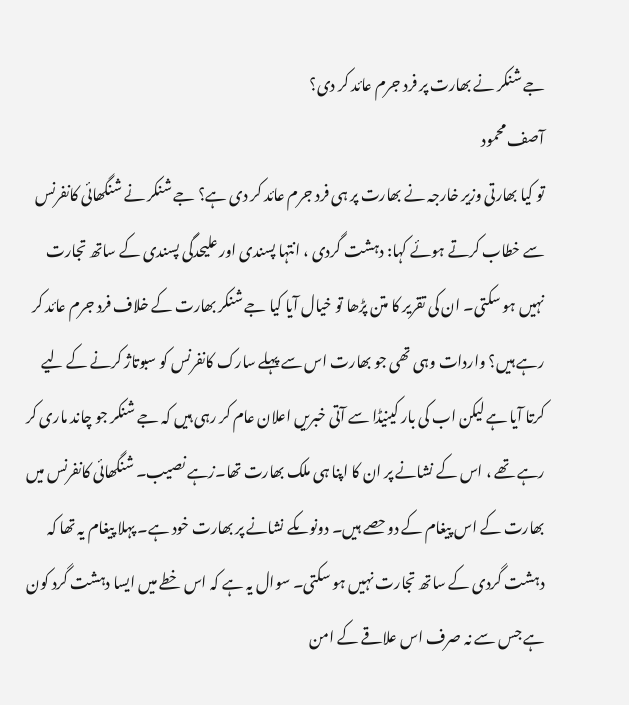جے شنکر نے بھارت پر فرد جرم عائد کر دی؟
آصف محمود
تو کیا بھارتی وزیر خارجہ نے بھارت پر ہی فرد جرم عائد کر دی ہے؟ جے شنکر نے شنگھائی کانفرنس سے خطاب کرتے ہوئے کہا: دہشت گردی ، انتہا پسندی اور علیحدگی پسندی کے ساتھ تجارت نہیں ہو سکتی۔ ان کی تقریر کا متن پڑھا تو خیال آیا کیا جے شنکر بھارت کے خلاف فرد جرم عائد کر رہے ہیں؟ واردات وہی تھی جو بھارت اس سے پہلے سارک کانفرنس کو سبوتاژ کرنے کے لیے کرتا آیا ہے لیکن اب کی بار کینیڈا سے آتی خبریں اعلان عام کر رہی ہیں کہ جے شنکر جو چاند ماری کر رہے تھے ، اس کے نشانے پر ان کا اپنا ہی ملک بھارت تھا۔زہے نصیب۔ شنگھائی کانفرنس میں بھارت کے اس پیغام کے دوحصے ہیں۔ دونوںکے نشانے پر بھارت خود ہے۔ پہلا پیغام یہ تھا کہ دہشت گردی کے ساتھ تجارت نہیں ہو سکتی۔ سوال یہ ہے کہ اس خطے میں ایسا دہشت گرد کون ہے جس سے نہ صرف اس علاقے کے امن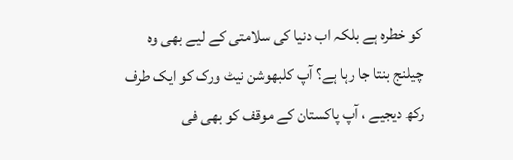کو خطرہ ہے بلکہ اب دنیا کی سلامتی کے لیے بھی وہ چیلنج بنتا جا رہا ہے؟ آپ کلبھوشن نیٹ ورک کو ایک طرف رکھ دیجیے ، آپ پاکستان کے موقف کو بھی فی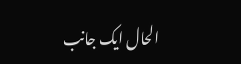الحال ایک جانب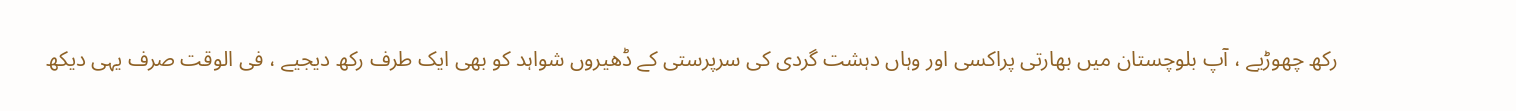رکھ چھوڑیے ، آپ بلوچستان میں بھارتی پراکسی اور وہاں دہشت گردی کی سرپرستی کے ڈھیروں شواہد کو بھی ایک طرف رکھ دیجیے ، فی الوقت صرف یہی دیکھ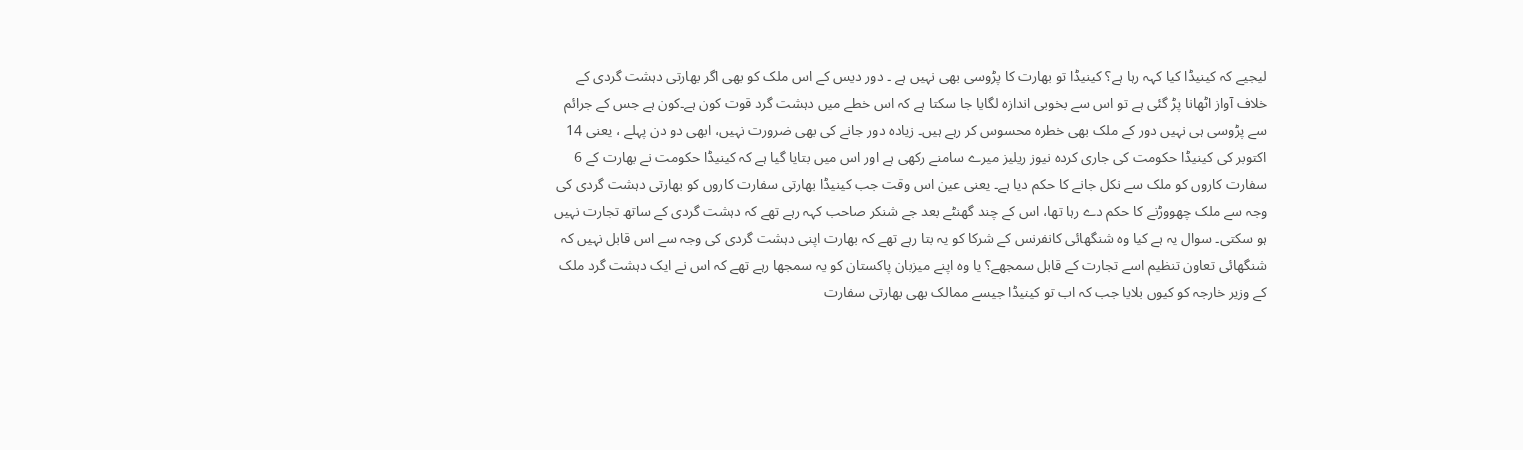لیجیے کہ کینیڈا کیا کہہ رہا ہے؟ کینیڈا تو بھارت کا پڑوسی بھی نہیں ہے ۔ دور دیس کے اس ملک کو بھی اگر بھارتی دہشت گردی کے خلاف آواز اٹھانا پڑ گئی ہے تو اس سے بخوبی اندازہ لگایا جا سکتا ہے کہ اس خطے میں دہشت گرد قوت کون ہے۔کون ہے جس کے جرائم سے پڑوسی ہی نہیں دور کے ملک بھی خطرہ محسوس کر رہے ہیں۔ زیادہ دور جانے کی بھی ضرورت نہیں، ابھی دو دن پہلے ، یعنی 14 اکتوبر کی کینیڈا حکومت کی جاری کردہ نیوز ریلیز میرے سامنے رکھی ہے اور اس میں بتایا گیا ہے کہ کینیڈا حکومت نے بھارت کے 6 سفارت کاروں کو ملک سے نکل جانے کا حکم دیا ہے۔ یعنی عین اس وقت جب کینیڈا بھارتی سفارت کاروں کو بھارتی دہشت گردی کی وجہ سے ملک چھووڑنے کا حکم دے رہا تھا، اس کے چند گھنٹے بعد جے شنکر صاحب کہہ رہے تھے کہ دہشت گردی کے ساتھ تجارت نہیں ہو سکتی۔ سوال یہ ہے کیا وہ شنگھائی کانفرنس کے شرکا کو یہ بتا رہے تھے کہ بھارت اپنی دہشت گردی کی وجہ سے اس قابل نہیں کہ شنگھائی تعاون تنظیم اسے تجارت کے قابل سمجھے؟ یا وہ اپنے میزبان پاکستان کو یہ سمجھا رہے تھے کہ اس نے ایک دہشت گرد ملک کے وزیر خارجہ کو کیوں بلایا جب کہ اب تو کینیڈا جیسے ممالک بھی بھارتی سفارت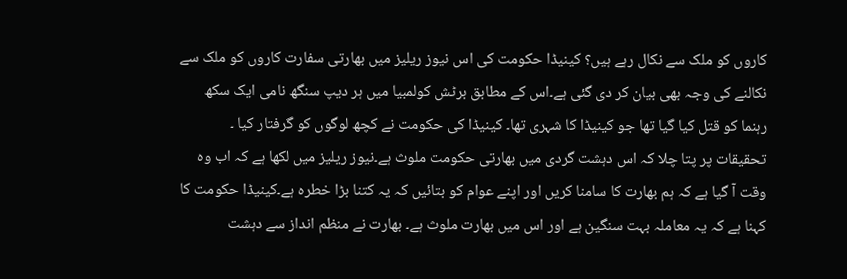کاروں کو ملک سے نکال رہے ہیں؟ کینیڈا حکومت کی اس نیوز ریلیز میں بھارتی سفارت کاروں کو ملک سے نکالنے کی وجہ بھی بیان کر دی گئی ہے۔اس کے مطابق برٹش کولمبیا میں ہر دیپ سنگھ نامی ایک سکھ رہنما کو قتل کیا گیا تھا جو کینیڈا کا شہری تھا۔ کینیڈا کی حکومت نے کچھ لوگوں کو گرفتار کیا ۔ تحقیقات پر پتا چلا کہ اس دہشت گردی میں بھارتی حکومت ملوث ہے۔نیوز ریلیز میں لکھا ہے کہ اب وہ وقت آ گیا ہے کہ ہم بھارت کا سامنا کریں اور اپنے عوام کو بتائیں کہ یہ کتنا بڑا خطرہ ہے۔کینیڈا حکومت کا کہنا ہے کہ یہ معاملہ بہت سنگین ہے اور اس میں بھارت ملوث ہے۔ بھارت نے منظم انداز سے دہشت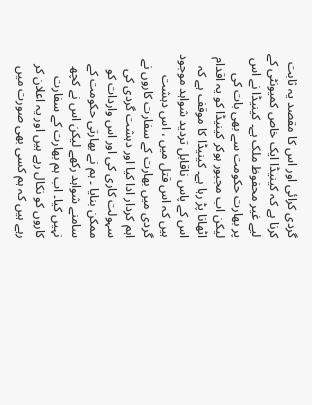گردی کرائی اور اس کا مقصد یہ ثابت کرنا ہے کہ کینیڈا ایک خاص کمیونٹی کے لیے غیر محفوظ ملک ہے۔ کینیڈا نے اس پر بھارت حکومت سے بھی بات کی لیکن اب مجبور ہوکر کینیڈا کو یہ اقدام اٹھانا پڑ رہا ہے۔ کینیڈا کا موقف ہے کہ اس کے پاس ناقابل تردید شواہد موجود ہیں کہ اس قتل میں ، اس دہشت گردی میں بھارت کے سفارت کاروں نے اہم کردار ادا کیا اور دہشت گردی کی سہولت کاری کی اور اس واردات کو ممکن بنایا ۔ ہم نے بھارتی حکومت کے سامنے شواہد رکھے لیکن اس نے کچھ نہیں کیا۔ اب ہم بھارت کے سفارت کاروں کو نکال رہے ہیں اور یہ اعلان کر رہے ہیں کہ ہم کسی بھی صورت میں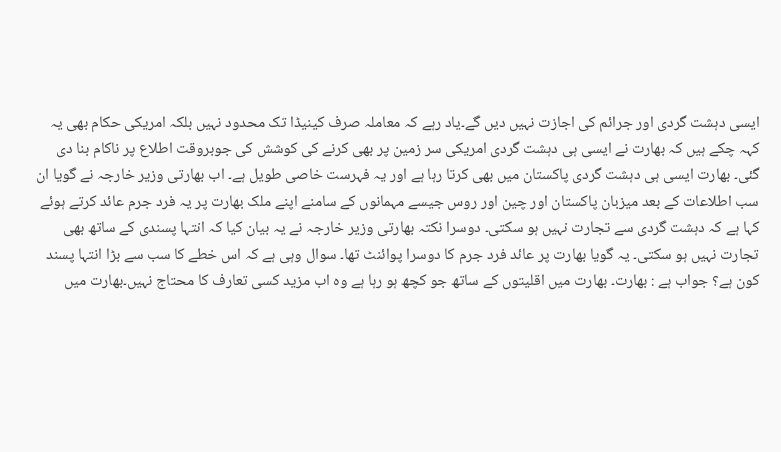ایسی دہشت گردی اور جرائم کی اجازت نہیں دیں گے۔یاد رہے کہ معاملہ صرف کینیڈا تک محدود نہیں بلکہ امریکی حکام بھی یہ کہہ چکے ہیں کہ بھارت نے ایسی ہی دہشت گردی امریکی سر زمین پر بھی کرنے کی کوشش کی جوبروقت اطلاع پر ناکام بنا دی گئی۔ بھارت ایسی ہی دہشت گردی پاکستان میں بھی کرتا رہا ہے اور یہ فہرست خاصی طویل ہے۔ اب بھارتی وزیر خارجہ نے گویا ان سب اطلاعات کے بعد میزبان پاکستان اور چین اور روس جیسے مہمانوں کے سامنے اپنے ملک بھارت پر یہ فرد جرم عائد کرتے ہوئے کہا ہے کہ دہشت گردی سے تجارت نہیں ہو سکتی۔ دوسرا نکتہ بھارتی وزیر خارجہ نے یہ بیان کیا کہ انتہا پسندی کے ساتھ بھی تجارت نہیں ہو سکتی۔ یہ گویا بھارت پر عائد فرد جرم کا دوسرا پوائنٹ تھا۔ سوال وہی ہے کہ اس خطے کا سب سے بڑا انتہا پسند کون ہے؟ جواب ہے : بھارت۔ بھارت میں اقلیتوں کے ساتھ جو کچھ ہو رہا ہے وہ اب مزید کسی تعارف کا محتاج نہیں۔بھارت میں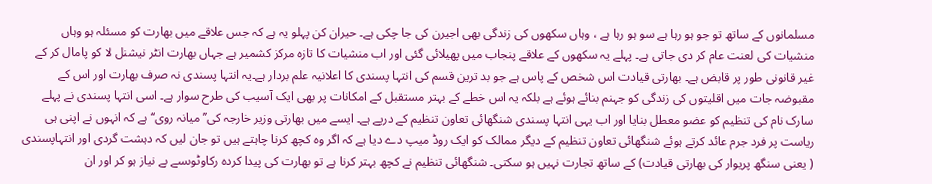مسلمانوں کے ساتھ تو جو ہو رہا ہے سو ہو رہا ہے ، وہاں سکھوں کی زندگی بھی اجیرن کی جا چکی ہے۔ حیران کن پہلو یہ ہے کہ جس علاقے میں بھارت کو مسئلہ ہو وہاں منشیات کی لعنت عام کر دی جاتی ہے۔ پہلے یہ سکھوں کے علاقے پنجاب میں پھیلائی گئی اور اب منشیات کا تازہ مرکز کشمیر ہے جہاں بھارت انٹر نیشنل لا کو پامال کر کے غیر قانونی طور پر قابض ہے۔ بھارتی قیادت اس شخص کے پاس ہے جو بد ترین قسم کی انتہا پسندی کا اعلانیہ علم بردار ہے۔یہ انتہا پسندی نہ صرف بھارت اور اس کے مقبوضہ جات میں اقلیتوں کی زندگی کو جہنم بنائے ہوئے ہے بلکہ یہ اس خطے کے بہتر مستقبل کے امکانات پر بھی ایک آسیب کی طرح سوار ہے۔ اسی انتہا پسندی نے پہلے سارک نام کی تنظیم کو عضو معطل بنایا اور اب یہی انتہا پسندی شنگھائی تعاون تنظیم کے درپے ہے۔ ایسے میں بھارتی وزیر خارجہ کی’’ میانہ روی‘‘ ہے کہ انہوں نے اپنی ہی ریاست پر فرد جرم عائد کرتے ہوئے شنگھائی تعاون تنظیم کے دیگر ممالک کو ایک روڈ میپ دے دیا ہے کہ اگر وہ کچھ کرنا چاہتے ہیں تو جان لیں کہ دہشت گردی اور انتہاپسندی ( یعنی سنگھ پریوار کی بھارتی قیادت) کے ساتھ تجارت نہیں ہو سکتی۔ شنگھائی تنظیم نے کچھ بہتر کرنا ہے تو بھارت کی پیدا کردہ رکاوٹوںسے بے نیاز ہو کر اور ان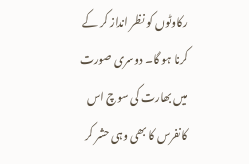رکاوٹوں کو نظر انداز کر کے کرنا ہو گا۔ دوسری صورت میں بھارت کی سوچ اس کانفرس کا بھی وہی حشر کر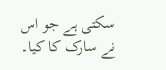سکتی ہے جو اس نے سارک کا کیا۔